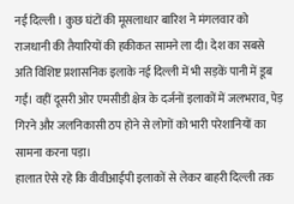नई दिल्ली । कुछ घंटों की मूसलाधार बारिश ने मंगलवार को राजधानी की तैयारियों की हकीकत सामने ला दी। देश का सबसे अति विशिष्ट प्रशासनिक इलाके नई दिल्ली में भी सड़कें पानी में डूब गईं। वहीं दूसरी ओर एमसीडी क्षेत्र के दर्जनों इलाकों में जलभराव, पेड़ गिरने और जलनिकासी ठप होने से लोगों को भारी परेशानियों का सामना करना पड़ा।
हालात ऐसे रहे कि वीवीआईपी इलाकों से लेकर बाहरी दिल्ली तक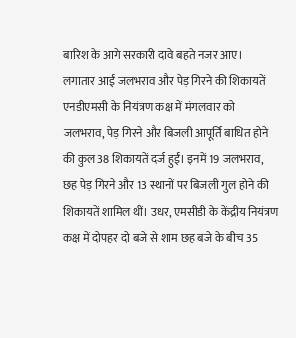बारिश के आगे सरकारी दावे बहते नजर आए।
लगातार आईं जलभराव और पेड़ गिरने की शिकायतें
एनडीएमसी के नियंत्रण कक्ष में मंगलवार को जलभराव, पेड़ गिरने और बिजली आपूर्ति बाधित होने की कुल 38 शिकायतें दर्ज हुईं। इनमें 19 जलभराव, छह पेड़ गिरने और 13 स्थानों पर बिजली गुल होने की शिकायतें शामिल थीं। उधर, एमसीडी के केंद्रीय नियंत्रण कक्ष में दोपहर दो बजे से शाम छह बजे के बीच 35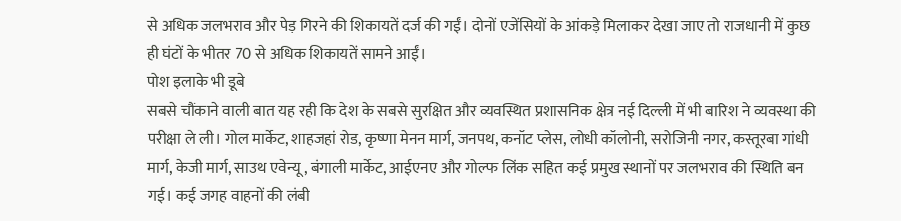से अधिक जलभराव और पेड़ गिरने की शिकायतें दर्ज की गईं। दोनों एजेंसियों के आंकड़े मिलाकर देखा जाए तो राजधानी में कुछ ही घंटों के भीतर 70 से अधिक शिकायतें सामने आईं।
पोश इलाके भी डूबे
सबसे चौंकाने वाली बात यह रही कि देश के सबसे सुरक्षित और व्यवस्थित प्रशासनिक क्षेत्र नई दिल्ली में भी बारिश ने व्यवस्था की परीक्षा ले ली। गोल मार्केट, शाहजहां रोड, कृष्णा मेनन मार्ग, जनपथ, कनॉट प्लेस, लोधी कॉलोनी, सरोजिनी नगर, कस्तूरबा गांधी मार्ग, केजी मार्ग, साउथ एवेन्यू, बंगाली मार्केट, आईएनए और गोल्फ लिंक सहित कई प्रमुख स्थानों पर जलभराव की स्थिति बन गई। कई जगह वाहनों की लंबी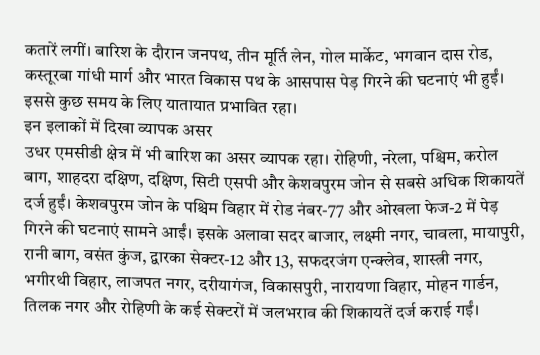कतारें लगीं। बारिश के दौरान जनपथ, तीन मूर्ति लेन, गोल मार्केट, भगवान दास रोड, कस्तूरबा गांधी मार्ग और भारत विकास पथ के आसपास पेड़ गिरने की घटनाएं भी हुईं। इससे कुछ समय के लिए यातायात प्रभावित रहा।
इन इलाकों में दिखा व्यापक असर
उधर एमसीडी क्षेत्र में भी बारिश का असर व्यापक रहा। रोहिणी, नरेला, पश्चिम, करोल बाग, शाहदरा दक्षिण, दक्षिण, सिटी एसपी और केशवपुरम जोन से सबसे अधिक शिकायतें दर्ज हुईं। केशवपुरम जोन के पश्चिम विहार में रोड नंबर-77 और ओखला फेज-2 में पेड़ गिरने की घटनाएं सामने आईं। इसके अलावा सदर बाजार, लक्ष्मी नगर, चावला, मायापुरी, रानी बाग, वसंत कुंज, द्वारका सेक्टर-12 और 13, सफदरजंग एन्क्लेव, शास्त्री नगर, भगीरथी विहार, लाजपत नगर, दरीयागंज, विकासपुरी, नारायणा विहार, मोहन गार्डन, तिलक नगर और रोहिणी के कई सेक्टरों में जलभराव की शिकायतें दर्ज कराई गईं।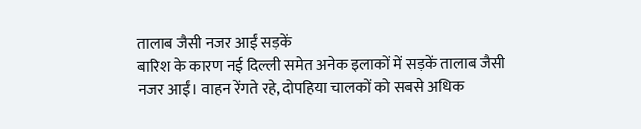तालाब जैसी नजर आईं सड़कें
बारिश के कारण नई दिल्ली समेत अनेक इलाकों में सड़कें तालाब जैसी नजर आईं। वाहन रेंगते रहे, दोपहिया चालकों को सबसे अधिक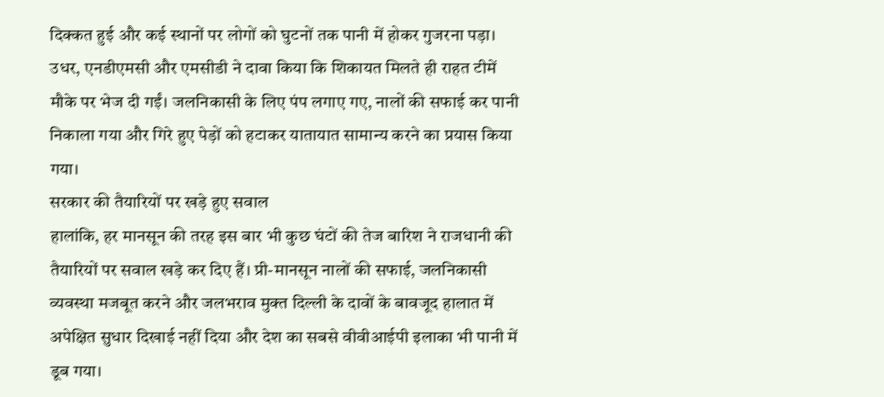दिक्कत हुई और कई स्थानों पर लोगों को घुटनों तक पानी में होकर गुजरना पड़ा। उधर, एनडीएमसी और एमसीडी ने दावा किया कि शिकायत मिलते ही राहत टीमें मौके पर भेज दी गईं। जलनिकासी के लिए पंप लगाए गए, नालों की सफाई कर पानी निकाला गया और गिरे हुए पेड़ों को हटाकर यातायात सामान्य करने का प्रयास किया गया।
सरकार की तैयारियों पर खड़े हुए सवाल
हालांकि, हर मानसून की तरह इस बार भी कुछ घंटों की तेज बारिश ने राजधानी की तैयारियों पर सवाल खड़े कर दिए हैं। प्री-मानसून नालों की सफाई, जलनिकासी व्यवस्था मजबूत करने और जलभराव मुक्त दिल्ली के दावों के बावजूद हालात में अपेक्षित सुधार दिखाई नहीं दिया और देश का सबसे वीवीआईपी इलाका भी पानी में डूब गया।